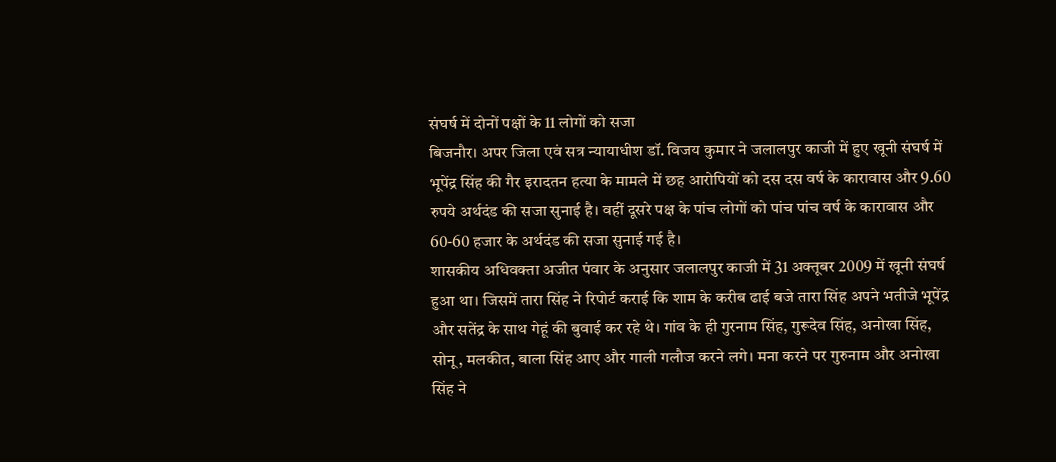संघर्ष में दोनों पक्षों के 11 लोगों को सजा
बिजनौर। अपर जिला एवं सत्र न्यायाधीश डॉ. विजय कुमार ने जलालपुर काजी में हुए खूनी संघर्ष में भूपेंद्र सिंह की गैर इरादतन हत्या के मामले में छह आरोपियों को दस दस वर्ष के कारावास और 9.60 रुपये अर्थदंड की सजा सुनाई है। वहीं दूसरे पक्ष के पांच लोगों को पांच पांच वर्ष के कारावास और 60-60 हजार के अर्थदंड की सजा सुनाई गई है।
शासकीय अधिवक्ता अजीत पंवार के अनुसार जलालपुर काजी में 31 अक्तूबर 2009 में खूनी संघर्ष हुआ था। जिसमें तारा सिंह ने रिपोर्ट कराई कि शाम के करीब ढाई बजे तारा सिंह अपने भतीजे भूपेंद्र और सतेंद्र के साथ गेहूं की बुवाई कर रहे थे। गांव के ही गुरनाम सिंह, गुरूदेव सिंह, अनोखा सिंह, सोनू, मलकीत, बाला सिंह आए और गाली गलौज करने लगे। मना करने पर गुरुनाम और अनोखा सिंह ने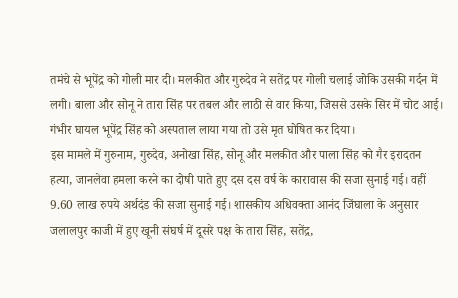तमंचे से भूपेंद्र को गोली मार दी। मलकीत और गुरुदेव ने सतेंद्र पर गोली चलाई जोकि उसकी गर्दन में लगी। बाला और सोनू ने तारा सिंह पर तबल और लाठी से वार किया, जिससे उसके सिर में चोट आई। गंभीर घायल भूपेंद्र सिंह को अस्पताल लाया गया तो उसे मृत घोषित कर दिया।
इस मामले में गुरुनाम, गुरुदेव, अनोखा सिंह, सोनू और मलकीत और पाला सिंह को गैर इरादतन हत्या, जानलेवा हमला करने का दोषी पाते हुए दस दस वर्ष के कारावास की सजा सुनाई गई। वहीं 9.60 लाख रुपये अर्थदंड की सजा सुनाई गई। शासकीय अधिवक्ता आनंद जिंघाला के अनुसार जलालपुर काजी में हुए खूनी संघर्ष में दूसरे पक्ष के तारा सिंह, सतेंद्र,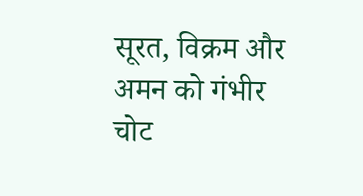सूरत, विक्रम और अमन को गंभीर चोट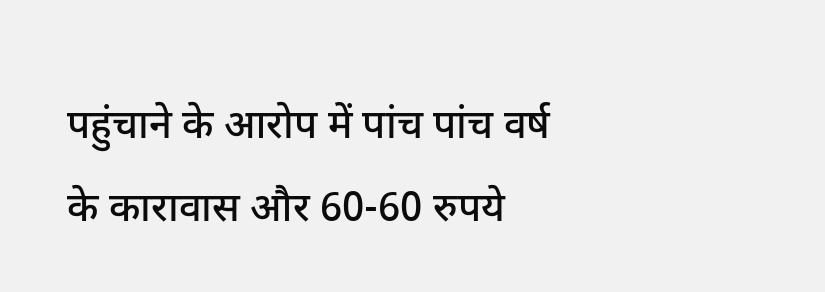पहुंचाने के आरोप में पांच पांच वर्ष के कारावास और 60-60 रुपये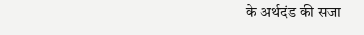के अर्थदंड की सजा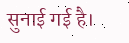सुनाई गई है।